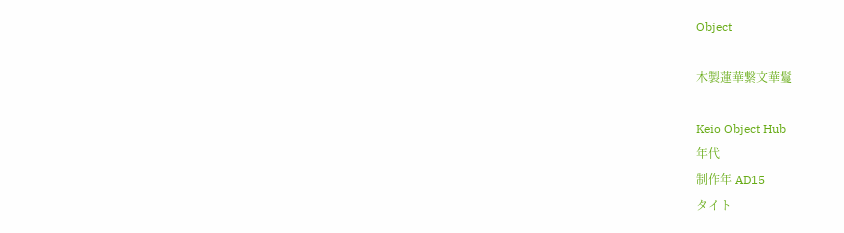Object

木製蓮華繋文華鬘

Keio Object Hub
年代
制作年 AD15
タイト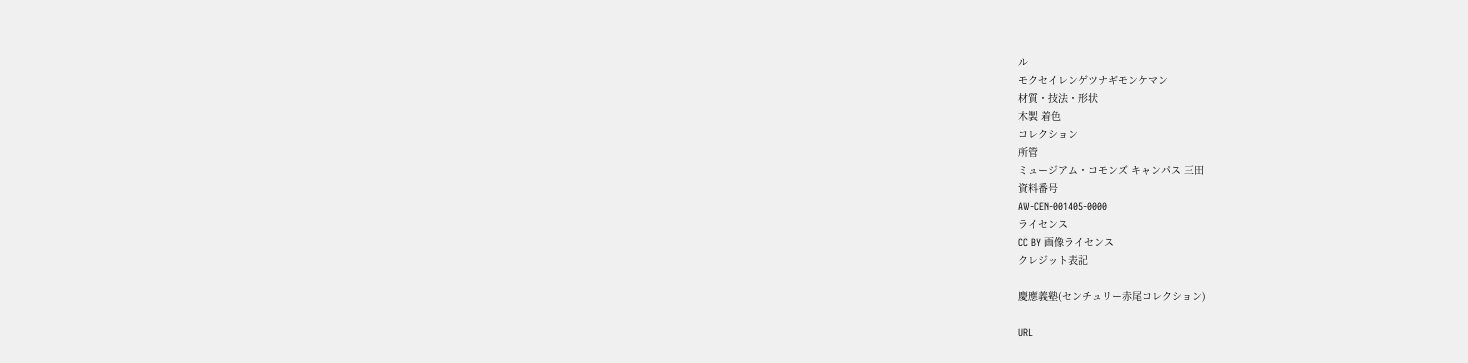ル
モクセイレンゲツナギモンケマン
材質・技法・形状
木製 着色
コレクション
所管
ミュージアム・コモンズ キャンパス 三田
資料番号
AW-CEN-001405-0000
ライセンス
CC BY 画像ライセンス
クレジット表記

慶應義塾(センチュリー赤尾コレクション)

URL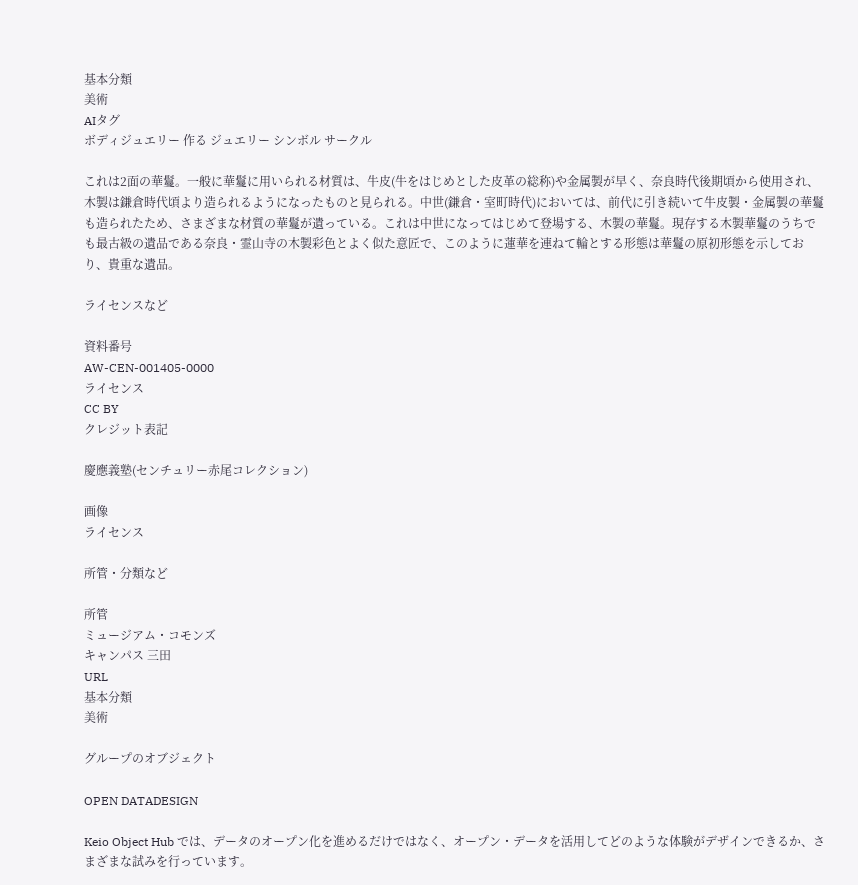基本分類
美術
AIタグ
ボディジュエリー 作る ジュエリー シンボル サークル

これは2面の華鬘。一般に華鬘に用いられる材質は、牛皮(牛をはじめとした皮革の総称)や金属製が早く、奈良時代後期頃から使用され、木製は鎌倉時代頃より造られるようになったものと見られる。中世(鎌倉・室町時代)においては、前代に引き続いて牛皮製・金属製の華鬘も造られたため、さまざまな材質の華鬘が遺っている。これは中世になってはじめて登場する、木製の華鬘。現存する木製華鬘のうちでも最古級の遺品である奈良・霊山寺の木製彩色とよく似た意匠で、このように蓮華を連ねて輪とする形態は華鬘の原初形態を示しており、貴重な遺品。

ライセンスなど

資料番号
AW-CEN-001405-0000
ライセンス
CC BY
クレジット表記

慶應義塾(センチュリー赤尾コレクション)

画像
ライセンス

所管・分類など

所管
ミュージアム・コモンズ
キャンパス 三田
URL
基本分類
美術

グループのオブジェクト

OPEN DATADESIGN

Keio Object Hub では、データのオープン化を進めるだけではなく、オープン・データを活用してどのような体験がデザインできるか、さまざまな試みを行っています。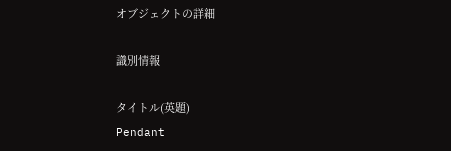オブジェクトの詳細

識別情報

タイトル(英題)
Pendant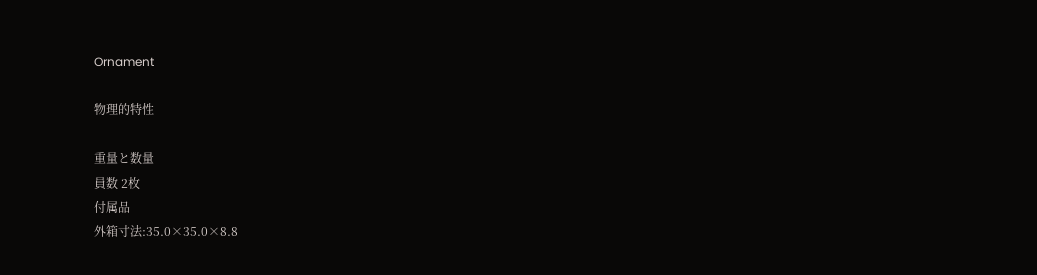Ornament

物理的特性

重量と数量
員数 2枚
付属品
外箱寸法:35.0×35.0×8.8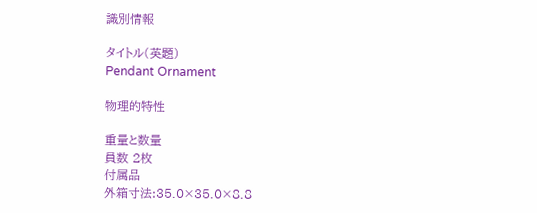識別情報

タイトル(英題)
Pendant Ornament

物理的特性

重量と数量
員数 2枚
付属品
外箱寸法:35.0×35.0×8.8